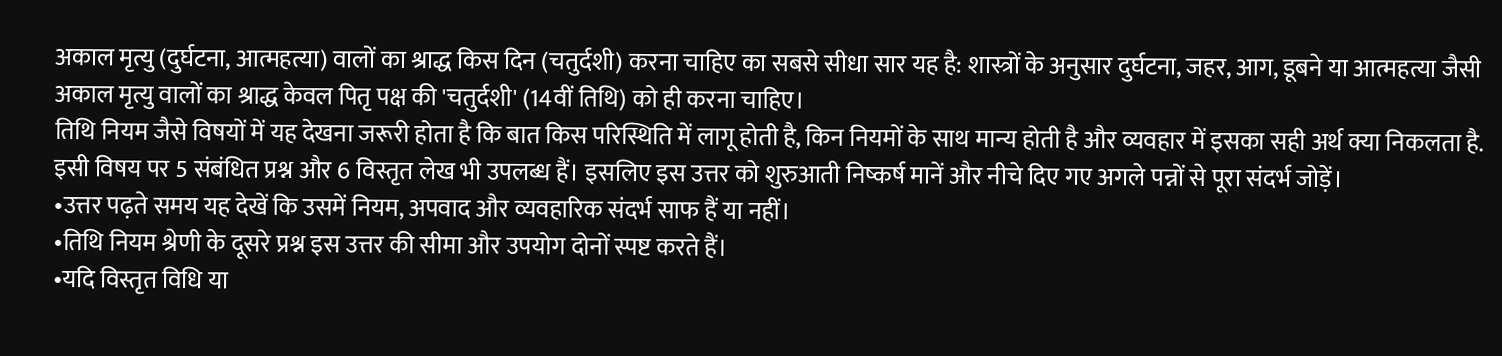अकाल मृत्यु (दुर्घटना, आत्महत्या) वालों का श्राद्ध किस दिन (चतुर्दशी) करना चाहिए का सबसे सीधा सार यह है: शास्त्रों के अनुसार दुर्घटना, जहर, आग, डूबने या आत्महत्या जैसी अकाल मृत्यु वालों का श्राद्ध केवल पितृ पक्ष की 'चतुर्दशी' (14वीं तिथि) को ही करना चाहिए।
तिथि नियम जैसे विषयों में यह देखना जरूरी होता है कि बात किस परिस्थिति में लागू होती है, किन नियमों के साथ मान्य होती है और व्यवहार में इसका सही अर्थ क्या निकलता है.
इसी विषय पर 5 संबंधित प्रश्न और 6 विस्तृत लेख भी उपलब्ध हैं। इसलिए इस उत्तर को शुरुआती निष्कर्ष मानें और नीचे दिए गए अगले पन्नों से पूरा संदर्भ जोड़ें।
•उत्तर पढ़ते समय यह देखें कि उसमें नियम, अपवाद और व्यवहारिक संदर्भ साफ हैं या नहीं।
•तिथि नियम श्रेणी के दूसरे प्रश्न इस उत्तर की सीमा और उपयोग दोनों स्पष्ट करते हैं।
•यदि विस्तृत विधि या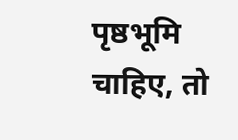पृष्ठभूमि चाहिए, तो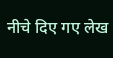नीचे दिए गए लेख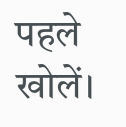पहले खोलें।